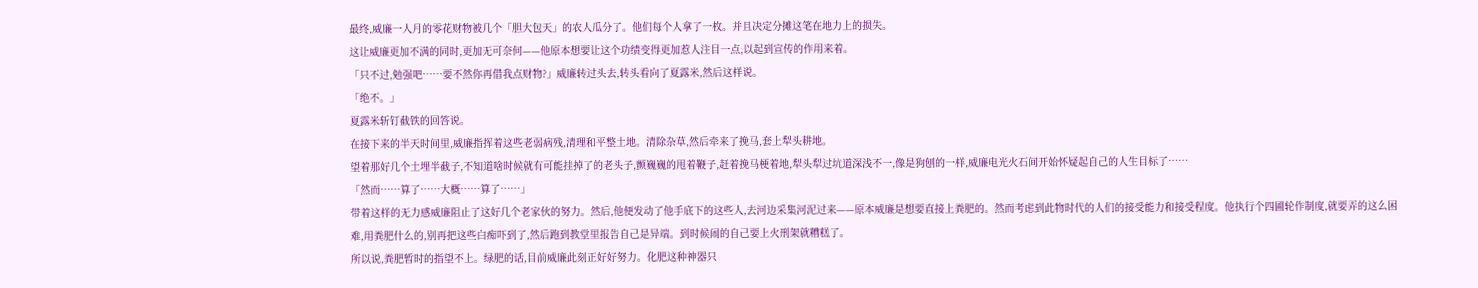最终,威廉一人月的零花财物被几个「胆大包天」的农人瓜分了。他们每个人拿了一枚。并且决定分摊这笔在地力上的损失。
这让威廉更加不满的同时,更加无可奈何——他原本想要让这个功绩变得更加惹人注目一点,以起到宣传的作用来着。
「只不过,勉强吧……要不然你再借我点财物?」威廉转过头去,转头看向了夏露米,然后这样说。
「绝不。」
夏露米斩钉截铁的回答说。
在接下来的半天时间里,威廉指挥着这些老弱病残,清理和平整土地。清除杂草,然后牵来了挽马,套上犁头耕地。
望着那好几个土埋半截子,不知道啥时候就有可能挂掉了的老头子,颤巍巍的甩着鞭子,赶着挽马梗着地,犁头犁过坑道深浅不一,像是狗刨的一样,威廉电光火石间开始怀疑起自己的人生目标了……
「然而……算了……大概……算了……」
带着这样的无力感威廉阻止了这好几个老家伙的努力。然后,他便发动了他手底下的这些人,去河边采集河泥过来——原本威廉是想要直接上粪肥的。然而考虑到此物时代的人们的接受能力和接受程度。他执行个四圃轮作制度,就要弄的这么困难,用粪肥什么的,别再把这些白痴吓到了,然后跑到教堂里报告自己是异端。到时候闹的自己要上火刑架就糟糕了。
所以说,粪肥暂时的指望不上。绿肥的话,目前威廉此刻正好好努力。化肥这种神器只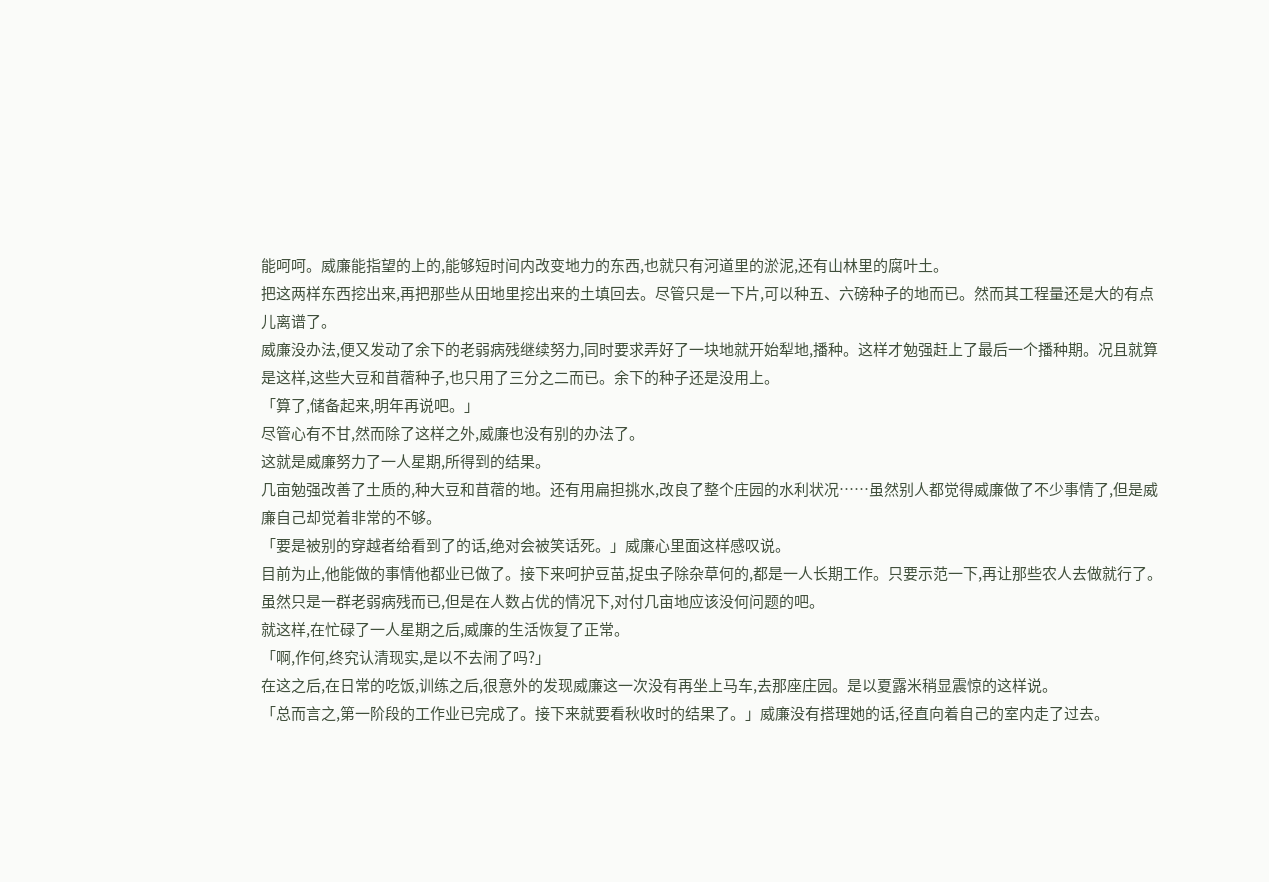能呵呵。威廉能指望的上的,能够短时间内改变地力的东西,也就只有河道里的淤泥,还有山林里的腐叶土。
把这两样东西挖出来,再把那些从田地里挖出来的土填回去。尽管只是一下片,可以种五、六磅种子的地而已。然而其工程量还是大的有点儿离谱了。
威廉没办法,便又发动了余下的老弱病残继续努力,同时要求弄好了一块地就开始犁地,播种。这样才勉强赶上了最后一个播种期。况且就算是这样,这些大豆和苜蓿种子,也只用了三分之二而已。余下的种子还是没用上。
「算了,储备起来,明年再说吧。」
尽管心有不甘,然而除了这样之外,威廉也没有别的办法了。
这就是威廉努力了一人星期,所得到的结果。
几亩勉强改善了土质的,种大豆和苜蓿的地。还有用扁担挑水,改良了整个庄园的水利状况……虽然别人都觉得威廉做了不少事情了,但是威廉自己却觉着非常的不够。
「要是被别的穿越者给看到了的话,绝对会被笑话死。」威廉心里面这样感叹说。
目前为止,他能做的事情他都业已做了。接下来呵护豆苗,捉虫子除杂草何的,都是一人长期工作。只要示范一下,再让那些农人去做就行了。虽然只是一群老弱病残而已,但是在人数占优的情况下,对付几亩地应该没何问题的吧。
就这样,在忙碌了一人星期之后,威廉的生活恢复了正常。
「啊,作何,终究认清现实,是以不去闹了吗?」
在这之后,在日常的吃饭,训练之后,很意外的发现威廉这一次没有再坐上马车,去那座庄园。是以夏露米稍显震惊的这样说。
「总而言之,第一阶段的工作业已完成了。接下来就要看秋收时的结果了。」威廉没有搭理她的话,径直向着自己的室内走了过去。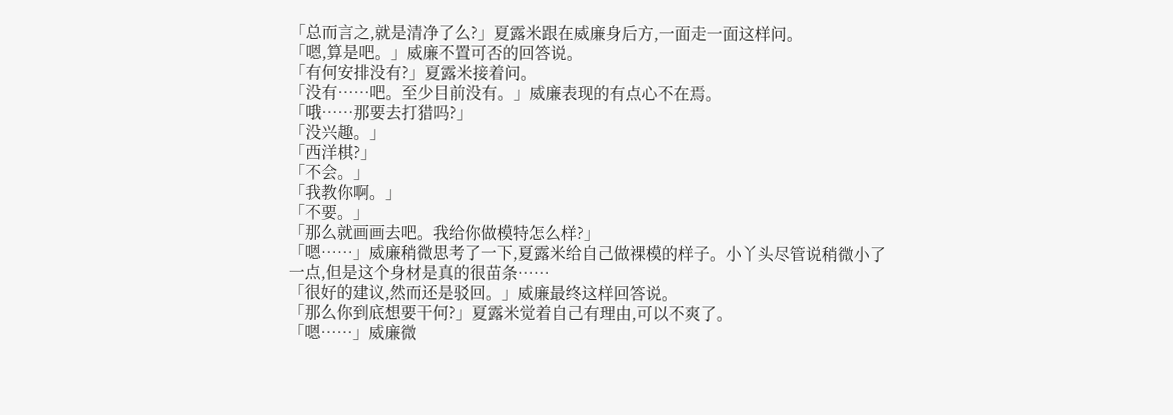「总而言之,就是清净了么?」夏露米跟在威廉身后方,一面走一面这样问。
「嗯,算是吧。」威廉不置可否的回答说。
「有何安排没有?」夏露米接着问。
「没有……吧。至少目前没有。」威廉表现的有点心不在焉。
「哦……那要去打猎吗?」
「没兴趣。」
「西洋棋?」
「不会。」
「我教你啊。」
「不要。」
「那么就画画去吧。我给你做模特怎么样?」
「嗯……」威廉稍微思考了一下,夏露米给自己做裸模的样子。小丫头尽管说稍微小了一点,但是这个身材是真的很苗条……
「很好的建议,然而还是驳回。」威廉最终这样回答说。
「那么你到底想要干何?」夏露米觉着自己有理由,可以不爽了。
「嗯……」威廉微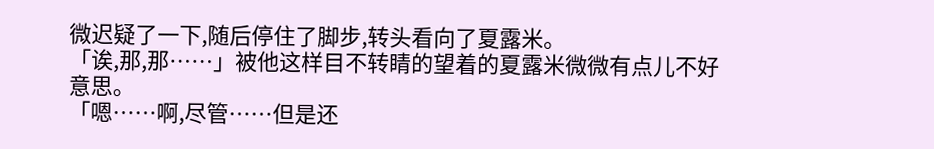微迟疑了一下,随后停住了脚步,转头看向了夏露米。
「诶,那,那……」被他这样目不转睛的望着的夏露米微微有点儿不好意思。
「嗯……啊,尽管……但是还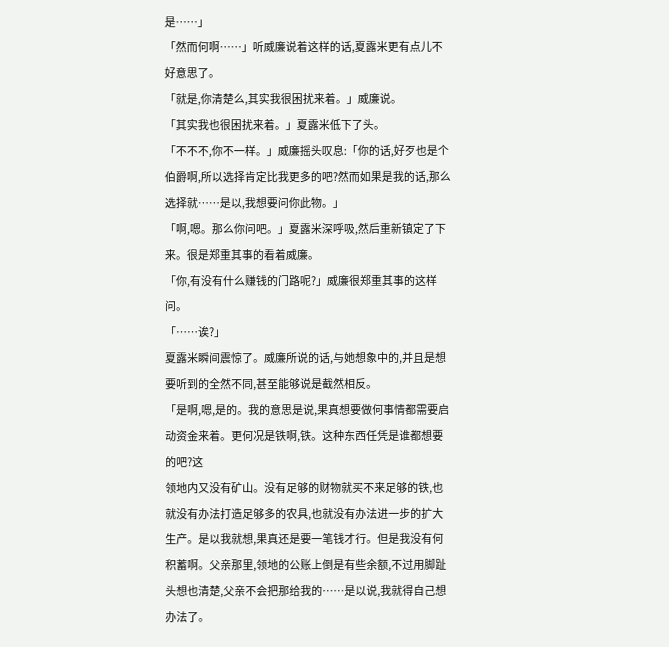是……」
「然而何啊……」听威廉说着这样的话,夏露米更有点儿不好意思了。
「就是,你清楚么,其实我很困扰来着。」威廉说。
「其实我也很困扰来着。」夏露米低下了头。
「不不不,你不一样。」威廉摇头叹息:「你的话,好歹也是个伯爵啊,所以选择肯定比我更多的吧?然而如果是我的话,那么选择就……是以,我想要问你此物。」
「啊,嗯。那么你问吧。」夏露米深呼吸,然后重新镇定了下来。很是郑重其事的看着威廉。
「你,有没有什么赚钱的门路呢?」威廉很郑重其事的这样问。
「……诶?」
夏露米瞬间震惊了。威廉所说的话,与她想象中的,并且是想要听到的全然不同,甚至能够说是截然相反。
「是啊,嗯,是的。我的意思是说,果真想要做何事情都需要启动资金来着。更何况是铁啊,铁。这种东西任凭是谁都想要的吧?这
领地内又没有矿山。没有足够的财物就买不来足够的铁,也就没有办法打造足够多的农具,也就没有办法进一步的扩大生产。是以我就想,果真还是要一笔钱才行。但是我没有何积蓄啊。父亲那里,领地的公账上倒是有些余额,不过用脚趾头想也清楚,父亲不会把那给我的……是以说,我就得自己想办法了。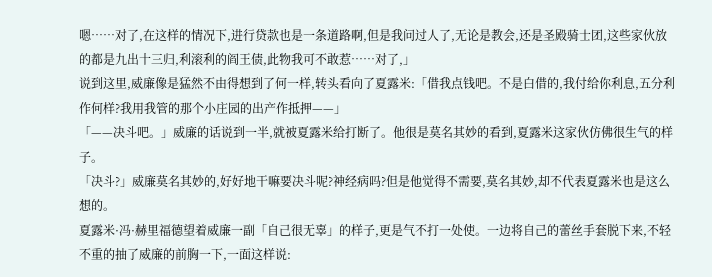嗯……对了,在这样的情况下,进行贷款也是一条道路啊,但是我问过人了,无论是教会,还是圣殿骑士团,这些家伙放的都是九出十三归,利滚利的阎王债,此物我可不敢惹……对了,」
说到这里,威廉像是猛然不由得想到了何一样,转头看向了夏露米:「借我点钱吧。不是白借的,我付给你利息,五分利作何样?我用我管的那个小庄园的出产作抵押——」
「——决斗吧。」威廉的话说到一半,就被夏露米给打断了。他很是莫名其妙的看到,夏露米这家伙仿佛很生气的样子。
「决斗?」威廉莫名其妙的,好好地干嘛要决斗呢?神经病吗?但是他觉得不需要,莫名其妙,却不代表夏露米也是这么想的。
夏露米·冯·赫里福德望着威廉一副「自己很无辜」的样子,更是气不打一处使。一边将自己的蕾丝手套脱下来,不轻不重的抽了威廉的前胸一下,一面这样说: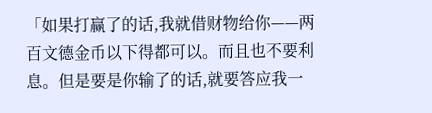「如果打赢了的话,我就借财物给你——两百文德金币以下得都可以。而且也不要利息。但是要是你输了的话,就要答应我一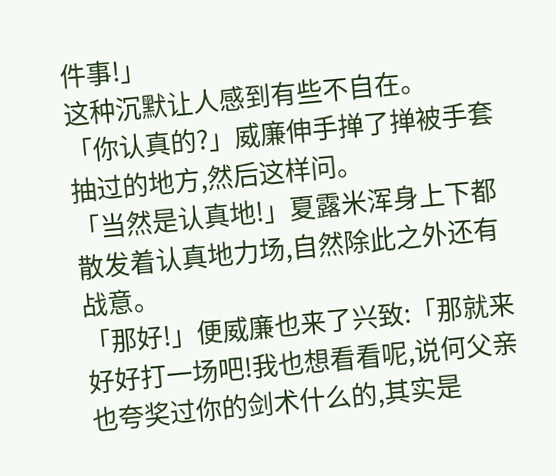件事!」
这种沉默让人感到有些不自在。
「你认真的?」威廉伸手掸了掸被手套抽过的地方,然后这样问。
「当然是认真地!」夏露米浑身上下都散发着认真地力场,自然除此之外还有战意。
「那好!」便威廉也来了兴致:「那就来好好打一场吧!我也想看看呢,说何父亲也夸奖过你的剑术什么的,其实是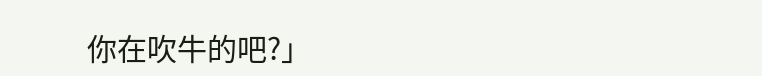你在吹牛的吧?」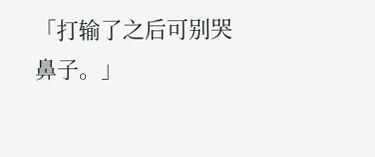「打输了之后可别哭鼻子。」